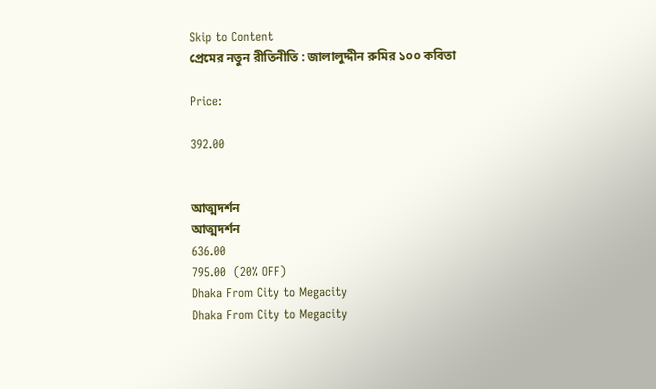Skip to Content
প্রেমের নতুন রীতিনীতি : জালালুদ্দীন রুমির ১০০ কবিতা

Price:

392.00


আত্মদর্শন
আত্মদর্শন
636.00
795.00  (20% OFF)
Dhaka From City to Megacity
Dhaka From City to Megacity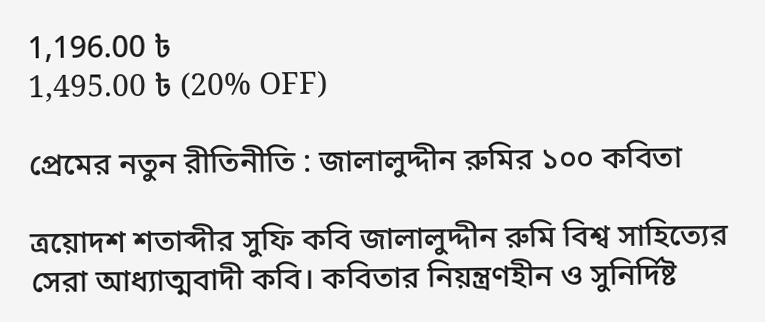1,196.00 ৳
1,495.00 ৳ (20% OFF)

প্রেমের নতুন রীতিনীতি : জালালুদ্দীন রুমির ১০০ কবিতা

ত্রয়োদশ শতাব্দীর সুফি কবি জালালুদ্দীন রুমি বিশ্ব সাহিত্যের সেরা আধ্যাত্মবাদী কবি। কবিতার নিয়ন্ত্রণহীন ও সুনির্দিষ্ট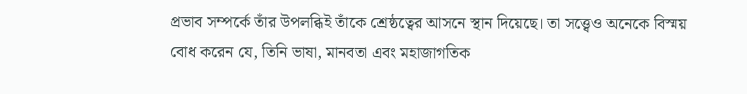প্রভাব সম্পর্কে তাঁর উপলব্ধিই তাঁকে শ্রেষ্ঠত্বের আসনে স্থান দিয়েছে। তা সত্ত্বেও অনেকে বিস্ময় বোধ করেন যে, তিনি ভাষা, মানবতা এবং মহাজাগতিক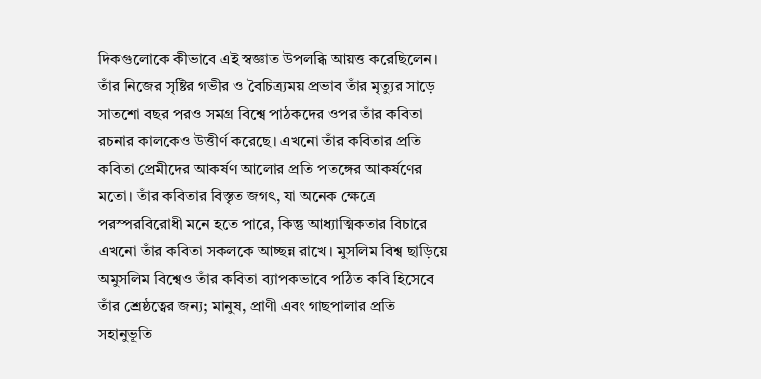দিকগুলোকে কীভাবে এই স্বজ্ঞাত উপলব্ধি আয়ত্ত করেছিলেন। তাঁর নিজের সৃষ্টির গভীর ও বৈচিত্র্যময় প্রভাব তাঁর মৃত্যুর সাড়ে সাতশো বছর পরও সমগ্র বিশ্বে পাঠকদের ওপর তাঁর কবিতা রচনার কালকেও উত্তীর্ণ করেছে। এখনো তাঁর কবিতার প্রতি কবিতা প্রেমীদের আকর্ষণ আলোর প্রতি পতঙ্গের আকর্ষণের মতো। তাঁর কবিতার বিস্তৃত জগৎ, যা অনেক ক্ষেত্রে পরস্পরবিরোধী মনে হতে পারে, কিন্তু আধ্যাত্মিকতার বিচারে এখনো তাঁর কবিতা সকলকে আচ্ছন্ন রাখে। মুসলিম বিশ্ব ছাড়িয়ে অমুসলিম বিশ্বেও তাঁর কবিতা ব্যাপকভাবে পঠিত কবি হিসেবে তাঁর শ্রেষ্ঠত্বের জন্য; মানুষ, প্রাণী এবং গাছপালার প্রতি সহানুভূতি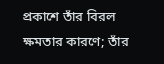প্রকাশে তাঁর বিরল ক্ষমতার কারণে; তাঁর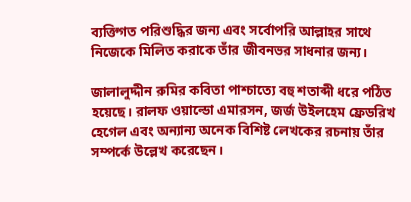ব্যক্তিগত পরিশুদ্ধির জন্য এবং সর্বোপরি আল্লাহর সাথে নিজেকে মিলিত করাকে তাঁর জীবনভর সাধনার জন্য।

জালালুদ্দীন রুমির কবিতা পাশ্চাত্যে বহু শতাব্দী ধরে পঠিত হয়েছে। রালফ ওয়াল্ডো এমারসন, জর্জ উইলহেম ফ্রেডরিখ হেগেল এবং অন্যান্য অনেক বিশিষ্ট লেখকের রচনায় তাঁর সম্পর্কে উল্লেখ করেছেন।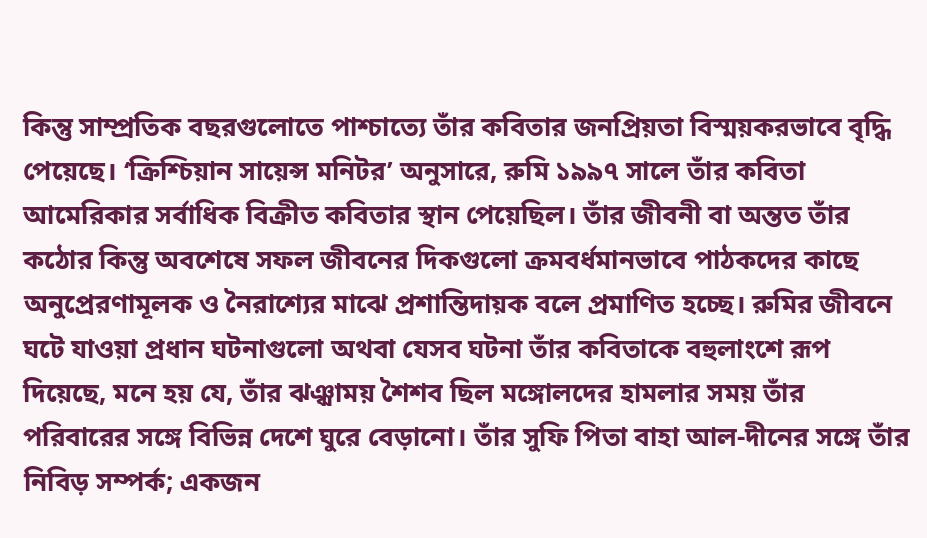কিন্তু সাম্প্রতিক বছরগুলোতে পাশ্চাত্যে তাঁর কবিতার জনপ্রিয়তা বিস্ময়করভাবে বৃদ্ধি পেয়েছে। ‘ক্রিশ্চিয়ান সায়েন্স মনিটর’ অনুসারে, রুমি ১৯৯৭ সালে তাঁর কবিতা আমেরিকার সর্বাধিক বিক্রীত কবিতার স্থান পেয়েছিল। তাঁর জীবনী বা অন্তত তাঁর কঠোর কিন্তু অবশেষে সফল জীবনের দিকগুলো ক্রমবর্ধমানভাবে পাঠকদের কাছে অনুপ্রেরণামূলক ও নৈরাশ্যের মাঝে প্রশান্তিদায়ক বলে প্রমাণিত হচ্ছে। রুমির জীবনে ঘটে যাওয়া প্রধান ঘটনাগুলো অথবা যেসব ঘটনা তাঁর কবিতাকে বহুলাংশে রূপ দিয়েছে, মনে হয় যে, তাঁর ঝঞ্ঝাময় শৈশব ছিল মঙ্গোলদের হামলার সময় তাঁর পরিবারের সঙ্গে বিভিন্ন দেশে ঘুরে বেড়ানো। তাঁর সুফি পিতা বাহা আল-দীনের সঙ্গে তাঁর নিবিড় সম্পর্ক; একজন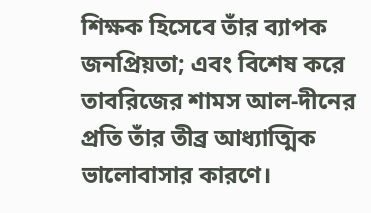শিক্ষক হিসেবে তাঁর ব্যাপক জনপ্রিয়তা; এবং বিশেষ করে তাবরিজের শামস আল-দীনের প্রতি তাঁর তীব্র আধ্যাত্মিক ভালোবাসার কারণে।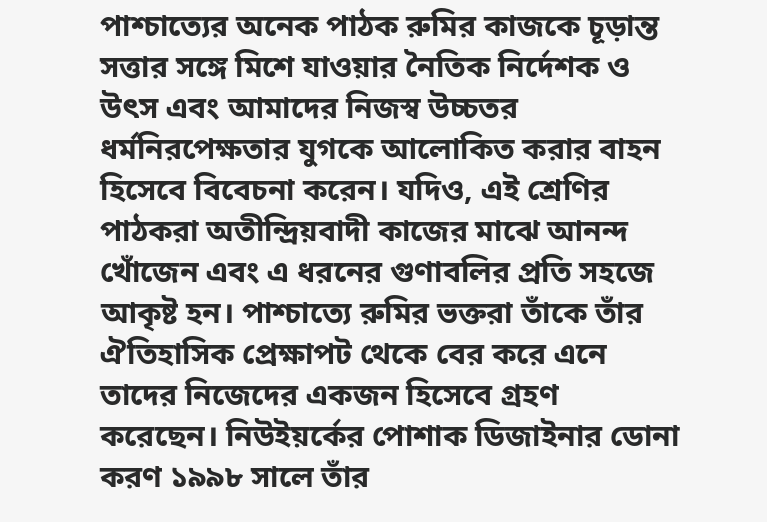পাশ্চাত্যের অনেক পাঠক রুমির কাজকে চূড়ান্ত সত্তার সঙ্গে মিশে যাওয়ার নৈতিক নির্দেশক ও উৎস এবং আমাদের নিজস্ব উচ্চতর ধর্মনিরপেক্ষতার যুগকে আলোকিত করার বাহন হিসেবে বিবেচনা করেন। যদিও, এই শ্রেণির পাঠকরা অতীন্দ্রিয়বাদী কাজের মাঝে আনন্দ খোঁজেন এবং এ ধরনের গুণাবলির প্রতি সহজে আকৃষ্ট হন। পাশ্চাত্যে রুমির ভক্তরা তাঁকে তাঁর ঐতিহাসিক প্রেক্ষাপট থেকে বের করে এনে তাদের নিজেদের একজন হিসেবে গ্রহণ করেছেন। নিউইয়র্কের পোশাক ডিজাইনার ডোনা করণ ১৯৯৮ সালে তাঁর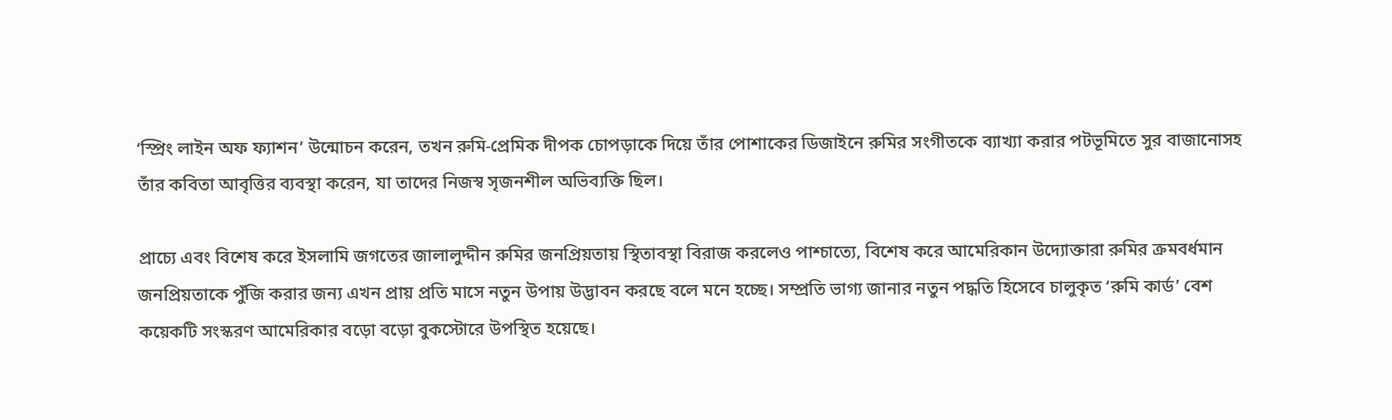‘স্প্রিং লাইন অফ ফ্যাশন’ উন্মোচন করেন, তখন রুমি-প্রেমিক দীপক চোপড়াকে দিয়ে তাঁর পোশাকের ডিজাইনে রুমির সংগীতকে ব্যাখ্যা করার পটভূমিতে সুর বাজানোসহ তাঁর কবিতা আবৃত্তির ব্যবস্থা করেন, যা তাদের নিজস্ব সৃজনশীল অভিব্যক্তি ছিল।

প্রাচ্যে এবং বিশেষ করে ইসলামি জগতের জালালুদ্দীন রুমির জনপ্রিয়তায় স্থিতাবস্থা বিরাজ করলেও পাশ্চাত্যে, বিশেষ করে আমেরিকান উদ্যোক্তারা রুমির ক্রমবর্ধমান জনপ্রিয়তাকে পুঁজি করার জন্য এখন প্রায় প্রতি মাসে নতুন উপায় উদ্ভাবন করছে বলে মনে হচ্ছে। সম্প্রতি ভাগ্য জানার নতুন পদ্ধতি হিসেবে চালুকৃত ‘রুমি কার্ড’ বেশ কয়েকটি সংস্করণ আমেরিকার বড়ো বড়ো বুকস্টোরে উপস্থিত হয়েছে।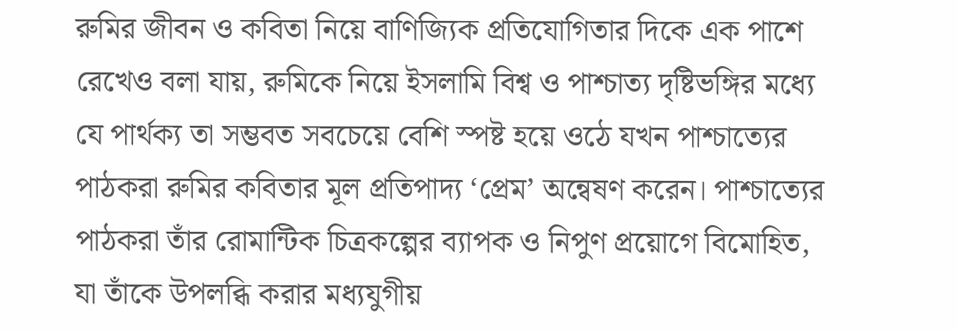রুমির জীবন ও কবিতা নিয়ে বাণিজ্যিক প্রতিযোগিতার দিকে এক পাশে রেখেও বলা যায়, রুমিকে নিয়ে ইসলামি বিশ্ব ও পাশ্চাত্য দৃষ্টিভঙ্গির মধ্যে যে পার্থক্য তা সম্ভবত সবচেয়ে বেশি স্পষ্ট হয়ে ওঠে যখন পাশ্চাত্যের পাঠকরা রুমির কবিতার মূল প্রতিপাদ্য ‘প্রেম’ অন্বেষণ করেন। পাশ্চাত্যের পাঠকরা তাঁর রোমান্টিক চিত্রকল্পের ব্যাপক ও নিপুণ প্রয়োগে বিমোহিত, যা তাঁকে উপলব্ধি করার মধ্যযুগীয়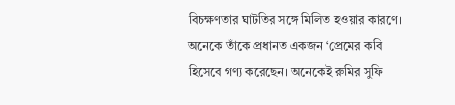বিচক্ষণতার ঘাটতির সঙ্গে মিলিত হওয়ার কারণে। অনেকে তাঁকে প্রধানত একজন ‘প্রেমের কবি হিসেবে গণ্য করেছেন। অনেকেই রুমির সুফি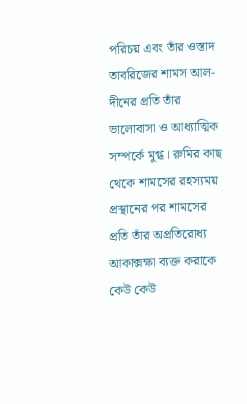পরিচয় এবং তাঁর ওস্তাদ তাবরিজের শামস আল-দীনের প্রতি তাঁর ভালোবাসা ও আধ্যাত্মিক সম্পর্কে মুগ্ধ। রুমির কাছ থেকে শামসের রহস্যময় প্রস্থানের পর শামসের প্রতি তাঁর অপ্রতিরোধ্য আকাক্সক্ষা ব্যক্ত করাকে কেউ কেউ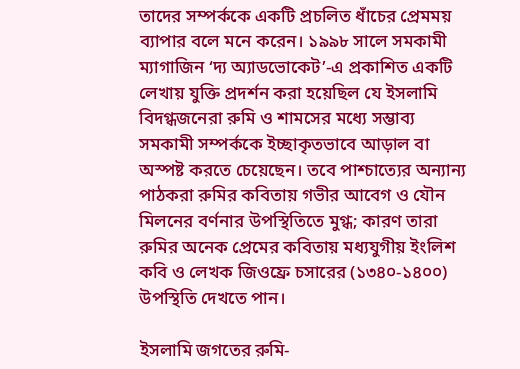তাদের সম্পর্ককে একটি প্রচলিত ধাঁচের প্রেমময় ব্যাপার বলে মনে করেন। ১৯৯৮ সালে সমকামী ম্যাগাজিন ‘দ্য অ্যাডভোকেট’-এ প্রকাশিত একটি লেখায় যুক্তি প্রদর্শন করা হয়েছিল যে ইসলামি বিদগ্ধজনেরা রুমি ও শামসের মধ্যে সম্ভাব্য সমকামী সম্পর্ককে ইচ্ছাকৃতভাবে আড়াল বা অস্পষ্ট করতে চেয়েছেন। তবে পাশ্চাত্যের অন্যান্য পাঠকরা রুমির কবিতায় গভীর আবেগ ও যৌন মিলনের বর্ণনার উপস্থিতিতে মুগ্ধ; কারণ তারা রুমির অনেক প্রেমের কবিতায় মধ্যযুগীয় ইংলিশ কবি ও লেখক জিওফ্রে চসারের (১৩৪০-১৪০০) উপস্থিতি দেখতে পান।

ইসলামি জগতের রুমি-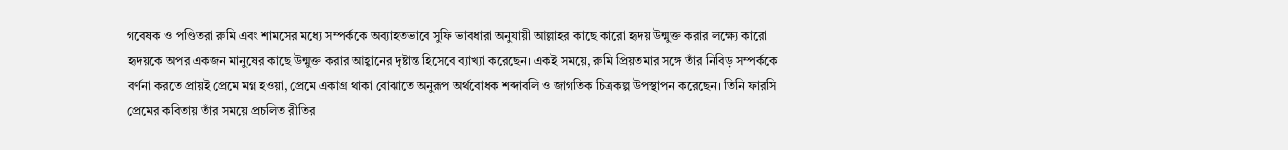গবেষক ও পণ্ডিতরা রুমি এবং শামসের মধ্যে সম্পর্ককে অব্যাহতভাবে সুফি ভাবধারা অনুযায়ী আল্লাহর কাছে কারো হৃদয় উন্মুক্ত করার লক্ষ্যে কারো হৃদয়কে অপর একজন মানুষের কাছে উন্মুক্ত করার আহ্বানের দৃষ্টান্ত হিসেবে ব্যাখ্যা করেছেন। একই সময়ে, রুমি প্রিয়তমার সঙ্গে তাঁর নিবিড় সম্পর্ককে বর্ণনা করতে প্রায়ই প্রেমে মগ্ন হওয়া, প্রেমে একাগ্র থাকা বোঝাতে অনুরূপ অর্থবোধক শব্দাবলি ও জাগতিক চিত্রকল্প উপস্থাপন করেছেন। তিনি ফারসি প্রেমের কবিতায় তাঁর সময়ে প্রচলিত রীতির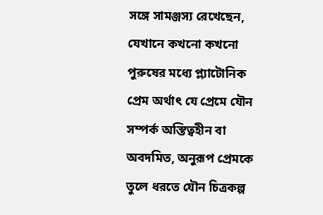সঙ্গে সামঞ্জস্য রেখেছেন, যেখানে কখনো কখনো পুরুষের মধ্যে প্ল্যাটোনিক প্রেম অর্থাৎ যে প্রেমে যৌন সম্পর্ক অস্তিত্বহীন বা অবদমিত, অনুরূপ প্রেমকে তুলে ধরতে যৌন চিত্রকল্প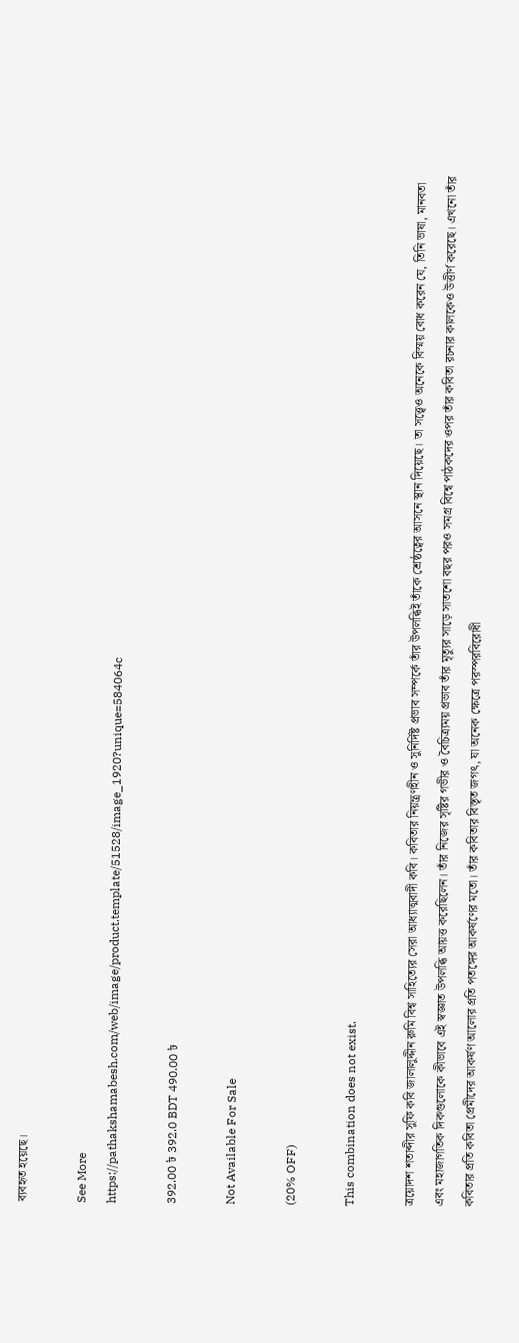ব্যবহৃত হয়েছে।

See More
https://pathakshamabesh.com/web/image/product.template/51528/image_1920?unique=584064c

392.00 ৳ 392.0 BDT 490.00 ৳

Not Available For Sale

(20% OFF)

This combination does not exist.

ত্রয়োদশ শতাব্দীর সুফি কবি জালালুদ্দীন রুমি বিশ্ব সাহিত্যের সেরা আধ্যাত্মবাদী কবি। কবিতার নিয়ন্ত্রণহীন ও সুনির্দিষ্ট প্রভাব সম্পর্কে তাঁর উপলব্ধিই তাঁকে শ্রেষ্ঠত্বের আসনে স্থান দিয়েছে। তা সত্ত্বেও অনেকে বিস্ময় বোধ করেন যে, তিনি ভাষা, মানবতা এবং মহাজাগতিক দিকগুলোকে কীভাবে এই স্বজ্ঞাত উপলব্ধি আয়ত্ত করেছিলেন। তাঁর নিজের সৃষ্টির গভীর ও বৈচিত্র্যময় প্রভাব তাঁর মৃত্যুর সাড়ে সাতশো বছর পরও সমগ্র বিশ্বে পাঠকদের ওপর তাঁর কবিতা রচনার কালকেও উত্তীর্ণ করেছে। এখনো তাঁর কবিতার প্রতি কবিতা প্রেমীদের আকর্ষণ আলোর প্রতি পতঙ্গের আকর্ষণের মতো। তাঁর কবিতার বিস্তৃত জগৎ, যা অনেক ক্ষেত্রে পরস্পরবিরোধী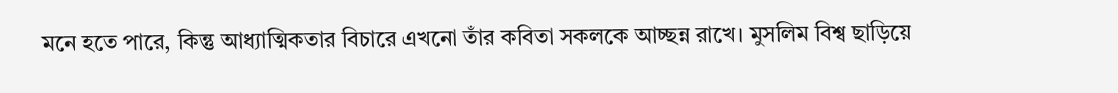মনে হতে পারে, কিন্তু আধ্যাত্মিকতার বিচারে এখনো তাঁর কবিতা সকলকে আচ্ছন্ন রাখে। মুসলিম বিশ্ব ছাড়িয়ে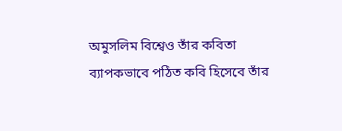অমুসলিম বিশ্বেও তাঁর কবিতা ব্যাপকভাবে পঠিত কবি হিসেবে তাঁর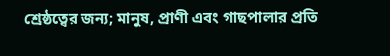শ্রেষ্ঠত্বের জন্য; মানুষ, প্রাণী এবং গাছপালার প্রতি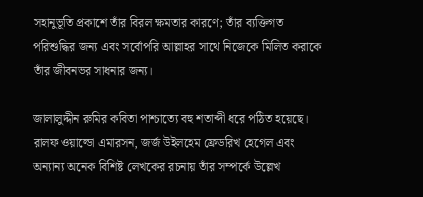সহানুভূতি প্রকাশে তাঁর বিরল ক্ষমতার কারণে; তাঁর ব্যক্তিগত পরিশুদ্ধির জন্য এবং সর্বোপরি আল্লাহর সাথে নিজেকে মিলিত করাকে তাঁর জীবনভর সাধনার জন্য।

জালালুদ্দীন রুমির কবিতা পাশ্চাত্যে বহু শতাব্দী ধরে পঠিত হয়েছে। রালফ ওয়াল্ডো এমারসন, জর্জ উইলহেম ফ্রেডরিখ হেগেল এবং অন্যান্য অনেক বিশিষ্ট লেখকের রচনায় তাঁর সম্পর্কে উল্লেখ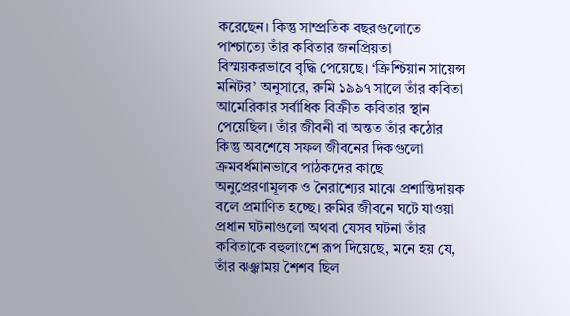করেছেন। কিন্তু সাম্প্রতিক বছরগুলোতে পাশ্চাত্যে তাঁর কবিতার জনপ্রিয়তা বিস্ময়করভাবে বৃদ্ধি পেয়েছে। ‘ক্রিশ্চিয়ান সায়েন্স মনিটর’ অনুসারে, রুমি ১৯৯৭ সালে তাঁর কবিতা আমেরিকার সর্বাধিক বিক্রীত কবিতার স্থান পেয়েছিল। তাঁর জীবনী বা অন্তত তাঁর কঠোর কিন্তু অবশেষে সফল জীবনের দিকগুলো ক্রমবর্ধমানভাবে পাঠকদের কাছে অনুপ্রেরণামূলক ও নৈরাশ্যের মাঝে প্রশান্তিদায়ক বলে প্রমাণিত হচ্ছে। রুমির জীবনে ঘটে যাওয়া প্রধান ঘটনাগুলো অথবা যেসব ঘটনা তাঁর কবিতাকে বহুলাংশে রূপ দিয়েছে, মনে হয় যে, তাঁর ঝঞ্ঝাময় শৈশব ছিল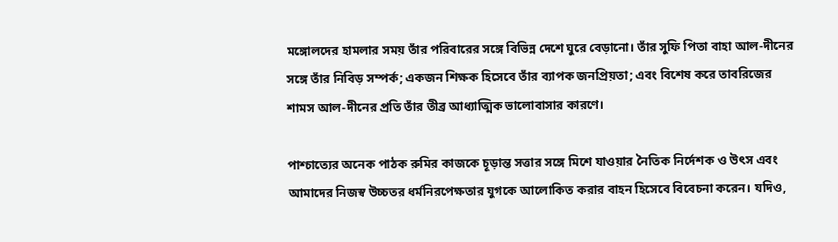মঙ্গোলদের হামলার সময় তাঁর পরিবারের সঙ্গে বিভিন্ন দেশে ঘুরে বেড়ানো। তাঁর সুফি পিতা বাহা আল-দীনের সঙ্গে তাঁর নিবিড় সম্পর্ক; একজন শিক্ষক হিসেবে তাঁর ব্যাপক জনপ্রিয়তা; এবং বিশেষ করে তাবরিজের শামস আল-দীনের প্রতি তাঁর তীব্র আধ্যাত্মিক ভালোবাসার কারণে।

পাশ্চাত্যের অনেক পাঠক রুমির কাজকে চূড়ান্ত সত্তার সঙ্গে মিশে যাওয়ার নৈতিক নির্দেশক ও উৎস এবং আমাদের নিজস্ব উচ্চতর ধর্মনিরপেক্ষতার যুগকে আলোকিত করার বাহন হিসেবে বিবেচনা করেন। যদিও,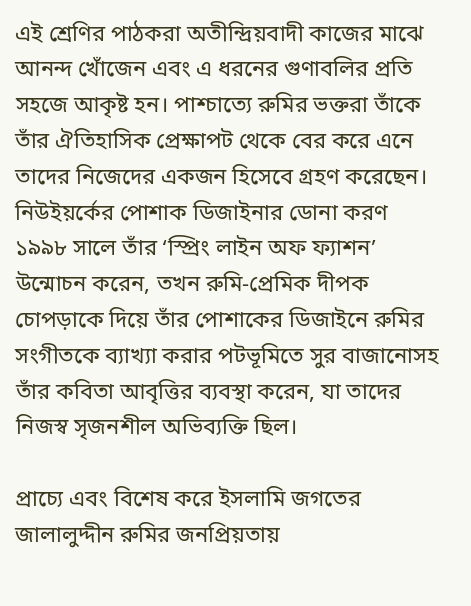এই শ্রেণির পাঠকরা অতীন্দ্রিয়বাদী কাজের মাঝে আনন্দ খোঁজেন এবং এ ধরনের গুণাবলির প্রতি সহজে আকৃষ্ট হন। পাশ্চাত্যে রুমির ভক্তরা তাঁকে তাঁর ঐতিহাসিক প্রেক্ষাপট থেকে বের করে এনে তাদের নিজেদের একজন হিসেবে গ্রহণ করেছেন। নিউইয়র্কের পোশাক ডিজাইনার ডোনা করণ ১৯৯৮ সালে তাঁর ‘স্প্রিং লাইন অফ ফ্যাশন’ উন্মোচন করেন, তখন রুমি-প্রেমিক দীপক চোপড়াকে দিয়ে তাঁর পোশাকের ডিজাইনে রুমির সংগীতকে ব্যাখ্যা করার পটভূমিতে সুর বাজানোসহ তাঁর কবিতা আবৃত্তির ব্যবস্থা করেন, যা তাদের নিজস্ব সৃজনশীল অভিব্যক্তি ছিল।

প্রাচ্যে এবং বিশেষ করে ইসলামি জগতের জালালুদ্দীন রুমির জনপ্রিয়তায়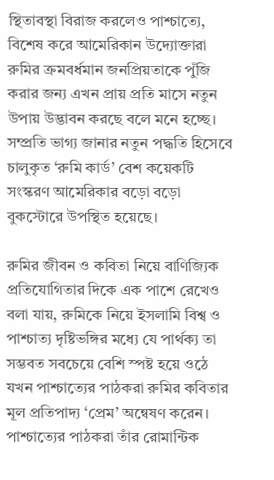স্থিতাবস্থা বিরাজ করলেও পাশ্চাত্যে, বিশেষ করে আমেরিকান উদ্যোক্তারা রুমির ক্রমবর্ধমান জনপ্রিয়তাকে পুঁজি করার জন্য এখন প্রায় প্রতি মাসে নতুন উপায় উদ্ভাবন করছে বলে মনে হচ্ছে। সম্প্রতি ভাগ্য জানার নতুন পদ্ধতি হিসেবে চালুকৃত ‘রুমি কার্ড’ বেশ কয়েকটি সংস্করণ আমেরিকার বড়ো বড়ো বুকস্টোরে উপস্থিত হয়েছে।

রুমির জীবন ও কবিতা নিয়ে বাণিজ্যিক প্রতিযোগিতার দিকে এক পাশে রেখেও বলা যায়, রুমিকে নিয়ে ইসলামি বিশ্ব ও পাশ্চাত্য দৃষ্টিভঙ্গির মধ্যে যে পার্থক্য তা সম্ভবত সবচেয়ে বেশি স্পষ্ট হয়ে ওঠে যখন পাশ্চাত্যের পাঠকরা রুমির কবিতার মূল প্রতিপাদ্য ‘প্রেম’ অন্বেষণ করেন। পাশ্চাত্যের পাঠকরা তাঁর রোমান্টিক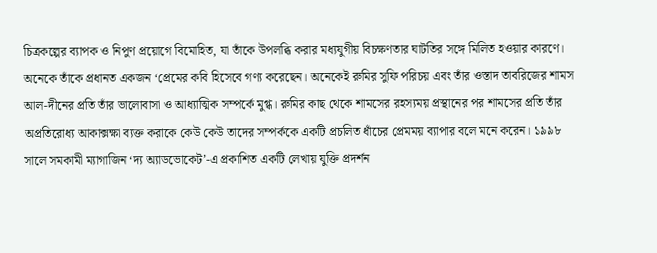চিত্রকল্পের ব্যাপক ও নিপুণ প্রয়োগে বিমোহিত, যা তাঁকে উপলব্ধি করার মধ্যযুগীয় বিচক্ষণতার ঘাটতির সঙ্গে মিলিত হওয়ার কারণে। অনেকে তাঁকে প্রধানত একজন ‘প্রেমের কবি হিসেবে গণ্য করেছেন। অনেকেই রুমির সুফি পরিচয় এবং তাঁর ওস্তাদ তাবরিজের শামস আল-দীনের প্রতি তাঁর ভালোবাসা ও আধ্যাত্মিক সম্পর্কে মুগ্ধ। রুমির কাছ থেকে শামসের রহস্যময় প্রস্থানের পর শামসের প্রতি তাঁর অপ্রতিরোধ্য আকাক্সক্ষা ব্যক্ত করাকে কেউ কেউ তাদের সম্পর্ককে একটি প্রচলিত ধাঁচের প্রেমময় ব্যাপার বলে মনে করেন। ১৯৯৮ সালে সমকামী ম্যাগাজিন ‘দ্য অ্যাডভোকেট’-এ প্রকাশিত একটি লেখায় যুক্তি প্রদর্শন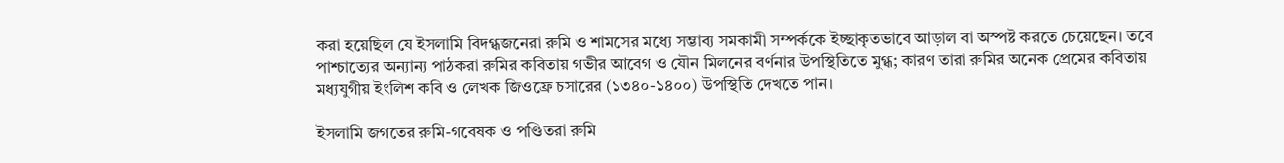করা হয়েছিল যে ইসলামি বিদগ্ধজনেরা রুমি ও শামসের মধ্যে সম্ভাব্য সমকামী সম্পর্ককে ইচ্ছাকৃতভাবে আড়াল বা অস্পষ্ট করতে চেয়েছেন। তবে পাশ্চাত্যের অন্যান্য পাঠকরা রুমির কবিতায় গভীর আবেগ ও যৌন মিলনের বর্ণনার উপস্থিতিতে মুগ্ধ; কারণ তারা রুমির অনেক প্রেমের কবিতায় মধ্যযুগীয় ইংলিশ কবি ও লেখক জিওফ্রে চসারের (১৩৪০-১৪০০) উপস্থিতি দেখতে পান।

ইসলামি জগতের রুমি-গবেষক ও পণ্ডিতরা রুমি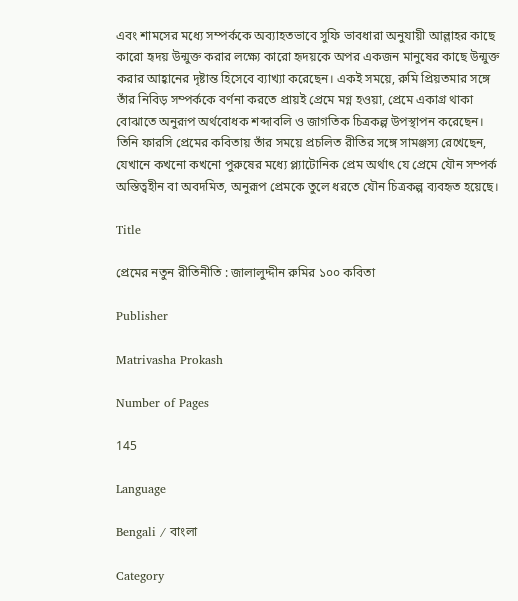এবং শামসের মধ্যে সম্পর্ককে অব্যাহতভাবে সুফি ভাবধারা অনুযায়ী আল্লাহর কাছে কারো হৃদয় উন্মুক্ত করার লক্ষ্যে কারো হৃদয়কে অপর একজন মানুষের কাছে উন্মুক্ত করার আহ্বানের দৃষ্টান্ত হিসেবে ব্যাখ্যা করেছেন। একই সময়ে, রুমি প্রিয়তমার সঙ্গে তাঁর নিবিড় সম্পর্ককে বর্ণনা করতে প্রায়ই প্রেমে মগ্ন হওয়া, প্রেমে একাগ্র থাকা বোঝাতে অনুরূপ অর্থবোধক শব্দাবলি ও জাগতিক চিত্রকল্প উপস্থাপন করেছেন। তিনি ফারসি প্রেমের কবিতায় তাঁর সময়ে প্রচলিত রীতির সঙ্গে সামঞ্জস্য রেখেছেন, যেখানে কখনো কখনো পুরুষের মধ্যে প্ল্যাটোনিক প্রেম অর্থাৎ যে প্রেমে যৌন সম্পর্ক অস্তিত্বহীন বা অবদমিত, অনুরূপ প্রেমকে তুলে ধরতে যৌন চিত্রকল্প ব্যবহৃত হয়েছে।

Title

প্রেমের নতুন রীতিনীতি : জালালুদ্দীন রুমির ১০০ কবিতা

Publisher

Matrivasha Prokash

Number of Pages

145

Language

Bengali / বাংলা

Category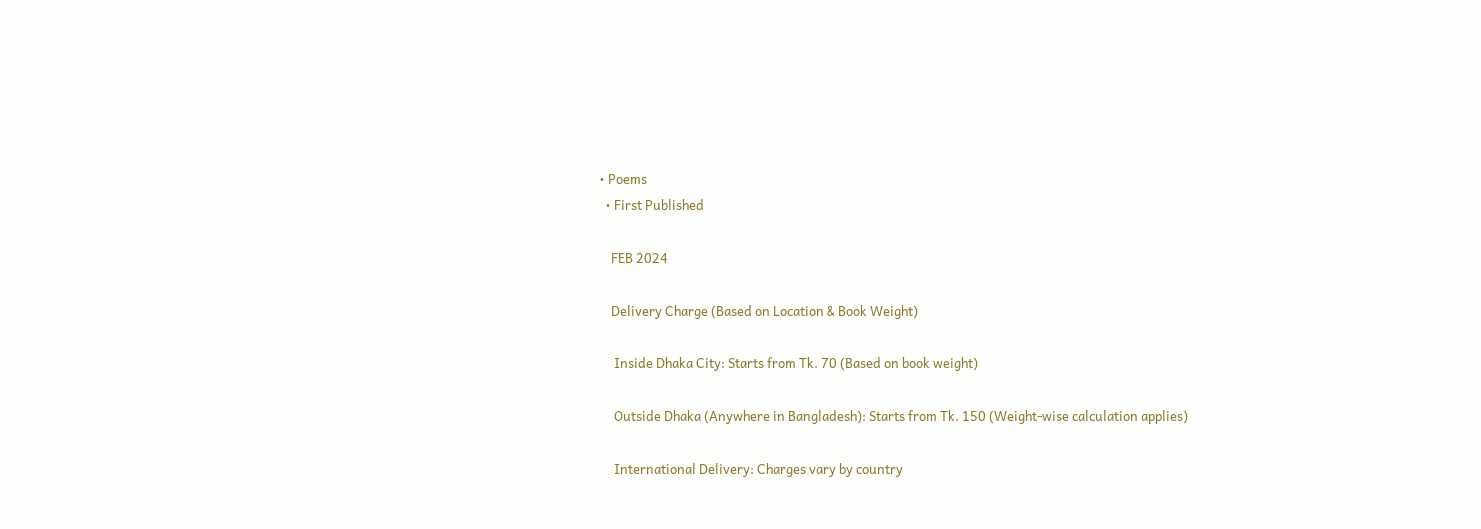• Poems
  • First Published

    FEB 2024

    Delivery Charge (Based on Location & Book Weight)

     Inside Dhaka City: Starts from Tk. 70 (Based on book weight)

     Outside Dhaka (Anywhere in Bangladesh): Starts from Tk. 150 (Weight-wise calculation applies)

     International Delivery: Charges vary by country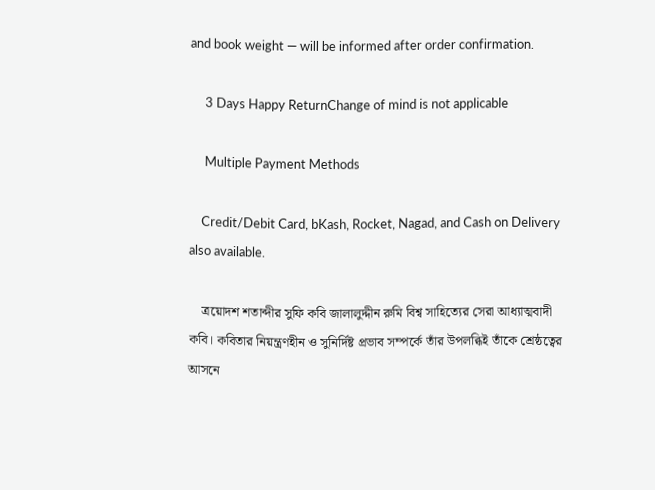and book weight — will be informed after order confirmation.

     3 Days Happy ReturnChange of mind is not applicable

     Multiple Payment Methods

    Credit/Debit Card, bKash, Rocket, Nagad, and Cash on Delivery also available.

    ত্রয়োদশ শতাব্দীর সুফি কবি জালালুদ্দীন রুমি বিশ্ব সাহিত্যের সেরা আধ্যাত্মবাদী কবি। কবিতার নিয়ন্ত্রণহীন ও সুনির্দিষ্ট প্রভাব সম্পর্কে তাঁর উপলব্ধিই তাঁকে শ্রেষ্ঠত্বের আসনে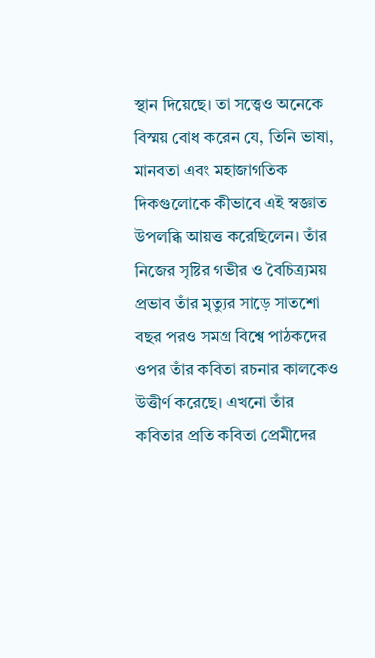স্থান দিয়েছে। তা সত্ত্বেও অনেকে বিস্ময় বোধ করেন যে, তিনি ভাষা, মানবতা এবং মহাজাগতিক দিকগুলোকে কীভাবে এই স্বজ্ঞাত উপলব্ধি আয়ত্ত করেছিলেন। তাঁর নিজের সৃষ্টির গভীর ও বৈচিত্র্যময় প্রভাব তাঁর মৃত্যুর সাড়ে সাতশো বছর পরও সমগ্র বিশ্বে পাঠকদের ওপর তাঁর কবিতা রচনার কালকেও উত্তীর্ণ করেছে। এখনো তাঁর কবিতার প্রতি কবিতা প্রেমীদের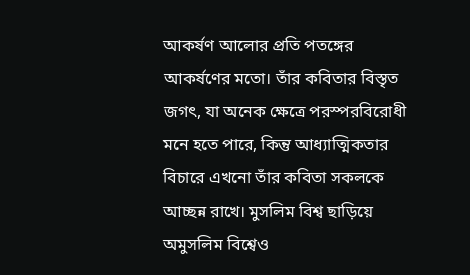আকর্ষণ আলোর প্রতি পতঙ্গের আকর্ষণের মতো। তাঁর কবিতার বিস্তৃত জগৎ, যা অনেক ক্ষেত্রে পরস্পরবিরোধী মনে হতে পারে, কিন্তু আধ্যাত্মিকতার বিচারে এখনো তাঁর কবিতা সকলকে আচ্ছন্ন রাখে। মুসলিম বিশ্ব ছাড়িয়ে অমুসলিম বিশ্বেও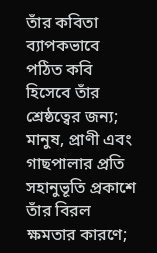তাঁর কবিতা ব্যাপকভাবে পঠিত কবি হিসেবে তাঁর শ্রেষ্ঠত্বের জন্য; মানুষ, প্রাণী এবং গাছপালার প্রতি সহানুভূতি প্রকাশে তাঁর বিরল ক্ষমতার কারণে;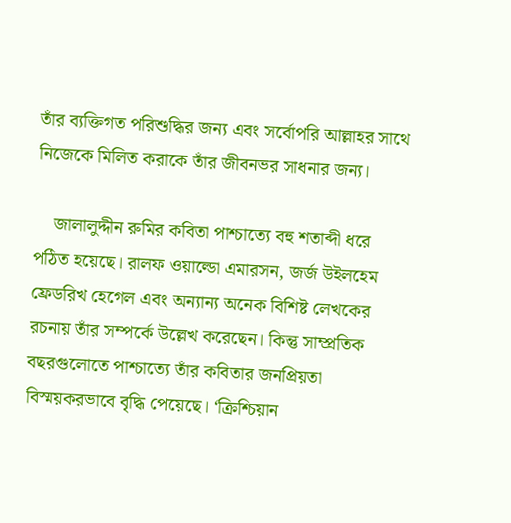তাঁর ব্যক্তিগত পরিশুদ্ধির জন্য এবং সর্বোপরি আল্লাহর সাথে নিজেকে মিলিত করাকে তাঁর জীবনভর সাধনার জন্য।

    জালালুদ্দীন রুমির কবিতা পাশ্চাত্যে বহু শতাব্দী ধরে পঠিত হয়েছে। রালফ ওয়াল্ডো এমারসন, জর্জ উইলহেম ফ্রেডরিখ হেগেল এবং অন্যান্য অনেক বিশিষ্ট লেখকের রচনায় তাঁর সম্পর্কে উল্লেখ করেছেন। কিন্তু সাম্প্রতিক বছরগুলোতে পাশ্চাত্যে তাঁর কবিতার জনপ্রিয়তা বিস্ময়করভাবে বৃদ্ধি পেয়েছে। ‘ক্রিশ্চিয়ান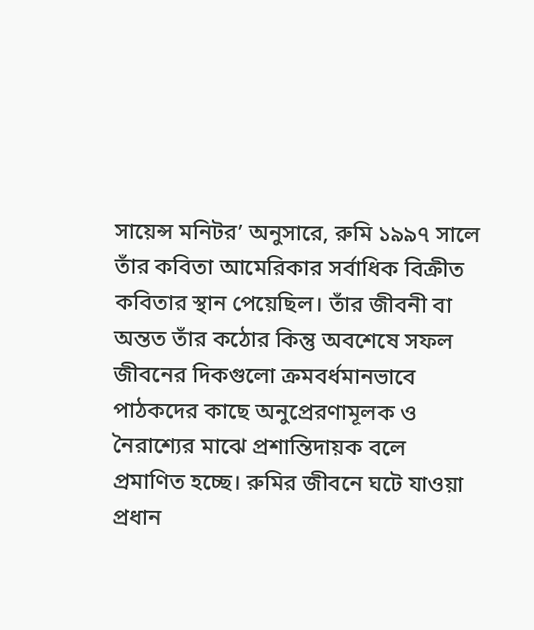সায়েন্স মনিটর’ অনুসারে, রুমি ১৯৯৭ সালে তাঁর কবিতা আমেরিকার সর্বাধিক বিক্রীত কবিতার স্থান পেয়েছিল। তাঁর জীবনী বা অন্তত তাঁর কঠোর কিন্তু অবশেষে সফল জীবনের দিকগুলো ক্রমবর্ধমানভাবে পাঠকদের কাছে অনুপ্রেরণামূলক ও নৈরাশ্যের মাঝে প্রশান্তিদায়ক বলে প্রমাণিত হচ্ছে। রুমির জীবনে ঘটে যাওয়া প্রধান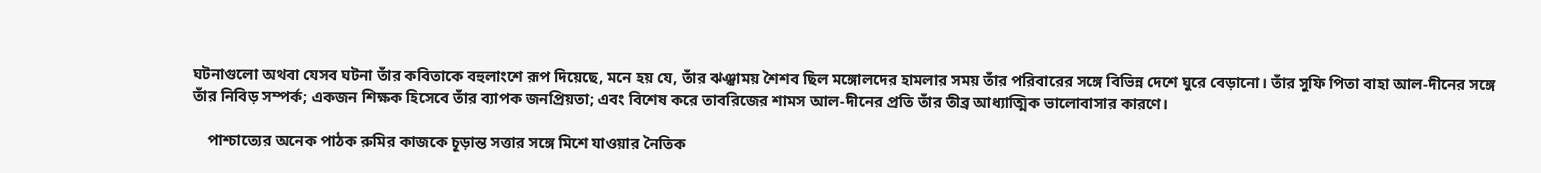ঘটনাগুলো অথবা যেসব ঘটনা তাঁর কবিতাকে বহুলাংশে রূপ দিয়েছে, মনে হয় যে, তাঁর ঝঞ্ঝাময় শৈশব ছিল মঙ্গোলদের হামলার সময় তাঁর পরিবারের সঙ্গে বিভিন্ন দেশে ঘুরে বেড়ানো। তাঁর সুফি পিতা বাহা আল-দীনের সঙ্গে তাঁর নিবিড় সম্পর্ক; একজন শিক্ষক হিসেবে তাঁর ব্যাপক জনপ্রিয়তা; এবং বিশেষ করে তাবরিজের শামস আল-দীনের প্রতি তাঁর তীব্র আধ্যাত্মিক ভালোবাসার কারণে।

    পাশ্চাত্যের অনেক পাঠক রুমির কাজকে চূড়ান্ত সত্তার সঙ্গে মিশে যাওয়ার নৈতিক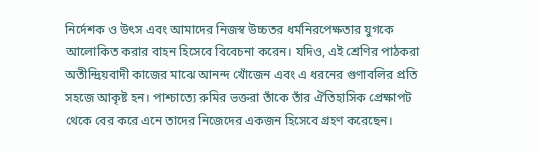নির্দেশক ও উৎস এবং আমাদের নিজস্ব উচ্চতর ধর্মনিরপেক্ষতার যুগকে আলোকিত করার বাহন হিসেবে বিবেচনা করেন। যদিও, এই শ্রেণির পাঠকরা অতীন্দ্রিয়বাদী কাজের মাঝে আনন্দ খোঁজেন এবং এ ধরনের গুণাবলির প্রতি সহজে আকৃষ্ট হন। পাশ্চাত্যে রুমির ভক্তরা তাঁকে তাঁর ঐতিহাসিক প্রেক্ষাপট থেকে বের করে এনে তাদের নিজেদের একজন হিসেবে গ্রহণ করেছেন।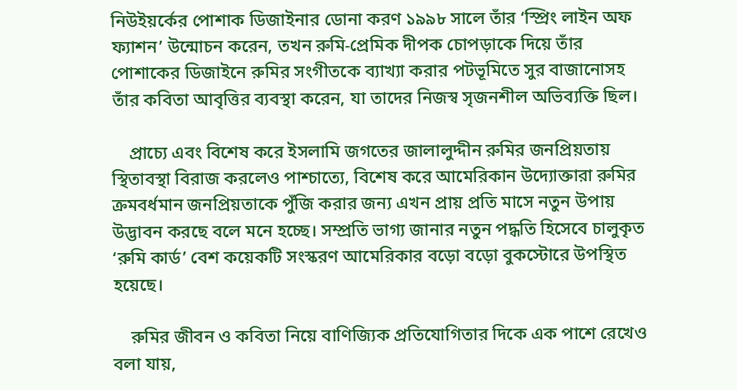নিউইয়র্কের পোশাক ডিজাইনার ডোনা করণ ১৯৯৮ সালে তাঁর ‘স্প্রিং লাইন অফ ফ্যাশন’ উন্মোচন করেন, তখন রুমি-প্রেমিক দীপক চোপড়াকে দিয়ে তাঁর পোশাকের ডিজাইনে রুমির সংগীতকে ব্যাখ্যা করার পটভূমিতে সুর বাজানোসহ তাঁর কবিতা আবৃত্তির ব্যবস্থা করেন, যা তাদের নিজস্ব সৃজনশীল অভিব্যক্তি ছিল।

    প্রাচ্যে এবং বিশেষ করে ইসলামি জগতের জালালুদ্দীন রুমির জনপ্রিয়তায় স্থিতাবস্থা বিরাজ করলেও পাশ্চাত্যে, বিশেষ করে আমেরিকান উদ্যোক্তারা রুমির ক্রমবর্ধমান জনপ্রিয়তাকে পুঁজি করার জন্য এখন প্রায় প্রতি মাসে নতুন উপায় উদ্ভাবন করছে বলে মনে হচ্ছে। সম্প্রতি ভাগ্য জানার নতুন পদ্ধতি হিসেবে চালুকৃত ‘রুমি কার্ড’ বেশ কয়েকটি সংস্করণ আমেরিকার বড়ো বড়ো বুকস্টোরে উপস্থিত হয়েছে।

    রুমির জীবন ও কবিতা নিয়ে বাণিজ্যিক প্রতিযোগিতার দিকে এক পাশে রেখেও বলা যায়,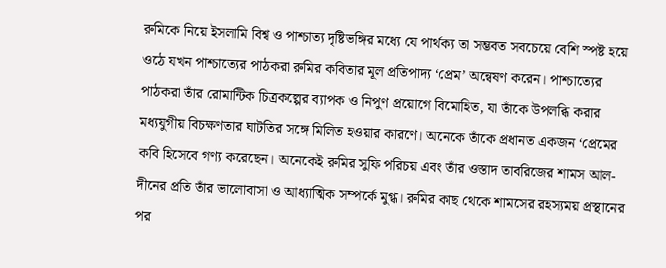রুমিকে নিয়ে ইসলামি বিশ্ব ও পাশ্চাত্য দৃষ্টিভঙ্গির মধ্যে যে পার্থক্য তা সম্ভবত সবচেয়ে বেশি স্পষ্ট হয়ে ওঠে যখন পাশ্চাত্যের পাঠকরা রুমির কবিতার মূল প্রতিপাদ্য ‘প্রেম’ অন্বেষণ করেন। পাশ্চাত্যের পাঠকরা তাঁর রোমান্টিক চিত্রকল্পের ব্যাপক ও নিপুণ প্রয়োগে বিমোহিত, যা তাঁকে উপলব্ধি করার মধ্যযুগীয় বিচক্ষণতার ঘাটতির সঙ্গে মিলিত হওয়ার কারণে। অনেকে তাঁকে প্রধানত একজন ‘প্রেমের কবি হিসেবে গণ্য করেছেন। অনেকেই রুমির সুফি পরিচয় এবং তাঁর ওস্তাদ তাবরিজের শামস আল-দীনের প্রতি তাঁর ভালোবাসা ও আধ্যাত্মিক সম্পর্কে মুগ্ধ। রুমির কাছ থেকে শামসের রহস্যময় প্রস্থানের পর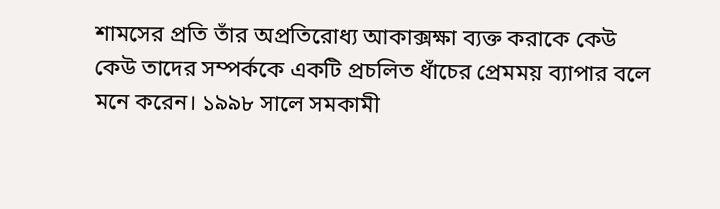শামসের প্রতি তাঁর অপ্রতিরোধ্য আকাক্সক্ষা ব্যক্ত করাকে কেউ কেউ তাদের সম্পর্ককে একটি প্রচলিত ধাঁচের প্রেমময় ব্যাপার বলে মনে করেন। ১৯৯৮ সালে সমকামী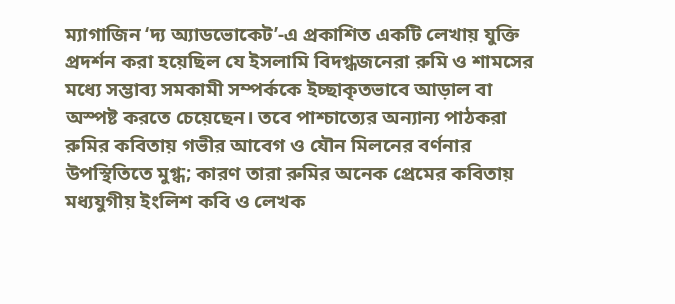ম্যাগাজিন ‘দ্য অ্যাডভোকেট’-এ প্রকাশিত একটি লেখায় যুক্তি প্রদর্শন করা হয়েছিল যে ইসলামি বিদগ্ধজনেরা রুমি ও শামসের মধ্যে সম্ভাব্য সমকামী সম্পর্ককে ইচ্ছাকৃতভাবে আড়াল বা অস্পষ্ট করতে চেয়েছেন। তবে পাশ্চাত্যের অন্যান্য পাঠকরা রুমির কবিতায় গভীর আবেগ ও যৌন মিলনের বর্ণনার উপস্থিতিতে মুগ্ধ; কারণ তারা রুমির অনেক প্রেমের কবিতায় মধ্যযুগীয় ইংলিশ কবি ও লেখক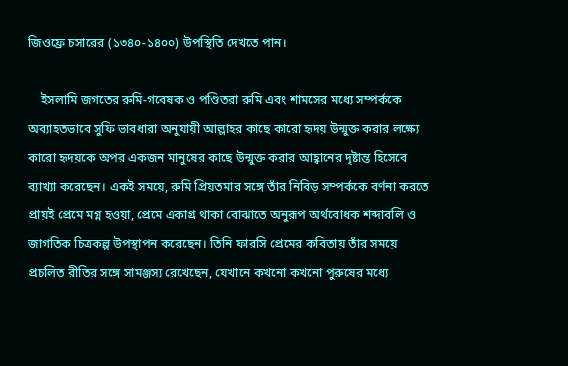জিওফ্রে চসারের (১৩৪০-১৪০০) উপস্থিতি দেখতে পান।

    ইসলামি জগতের রুমি-গবেষক ও পণ্ডিতরা রুমি এবং শামসের মধ্যে সম্পর্ককে অব্যাহতভাবে সুফি ভাবধারা অনুযায়ী আল্লাহর কাছে কারো হৃদয় উন্মুক্ত করার লক্ষ্যে কারো হৃদয়কে অপর একজন মানুষের কাছে উন্মুক্ত করার আহ্বানের দৃষ্টান্ত হিসেবে ব্যাখ্যা করেছেন। একই সময়ে, রুমি প্রিয়তমার সঙ্গে তাঁর নিবিড় সম্পর্ককে বর্ণনা করতে প্রায়ই প্রেমে মগ্ন হওয়া, প্রেমে একাগ্র থাকা বোঝাতে অনুরূপ অর্থবোধক শব্দাবলি ও জাগতিক চিত্রকল্প উপস্থাপন করেছেন। তিনি ফারসি প্রেমের কবিতায় তাঁর সময়ে প্রচলিত রীতির সঙ্গে সামঞ্জস্য রেখেছেন, যেখানে কখনো কখনো পুরুষের মধ্যে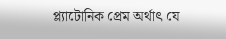প্ল্যাটোনিক প্রেম অর্থাৎ যে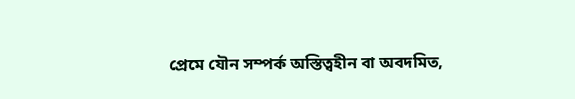প্রেমে যৌন সম্পর্ক অস্তিত্বহীন বা অবদমিত,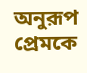অনুরূপ প্রেমকে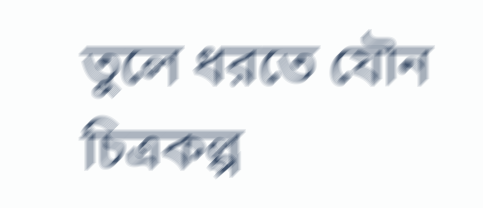তুলে ধরতে যৌন চিত্রকল্প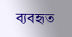ব্যবহৃত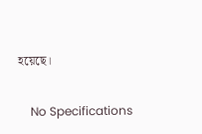হয়েছে।

    No Specifications